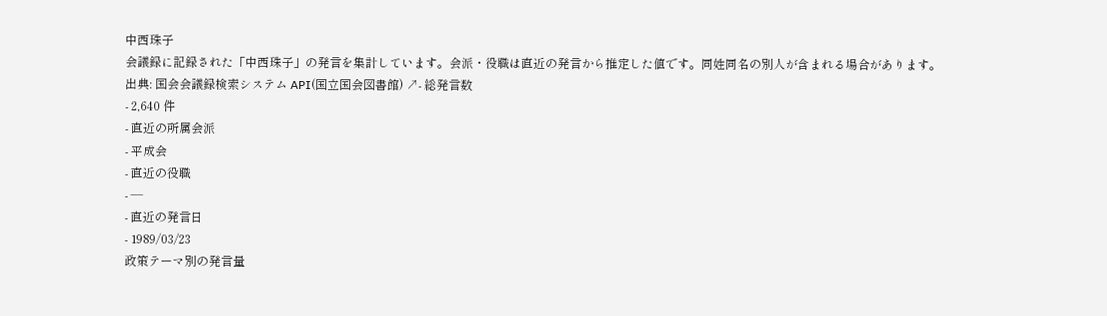中西珠子
会議録に記録された「中西珠子」の発言を集計しています。会派・役職は直近の発言から推定した値です。同姓同名の別人が含まれる場合があります。
出典: 国会会議録検索システム API(国立国会図書館) ↗- 総発言数
- 2,640 件
- 直近の所属会派
- 平成会
- 直近の役職
- —
- 直近の発言日
- 1989/03/23
政策テーマ別の発言量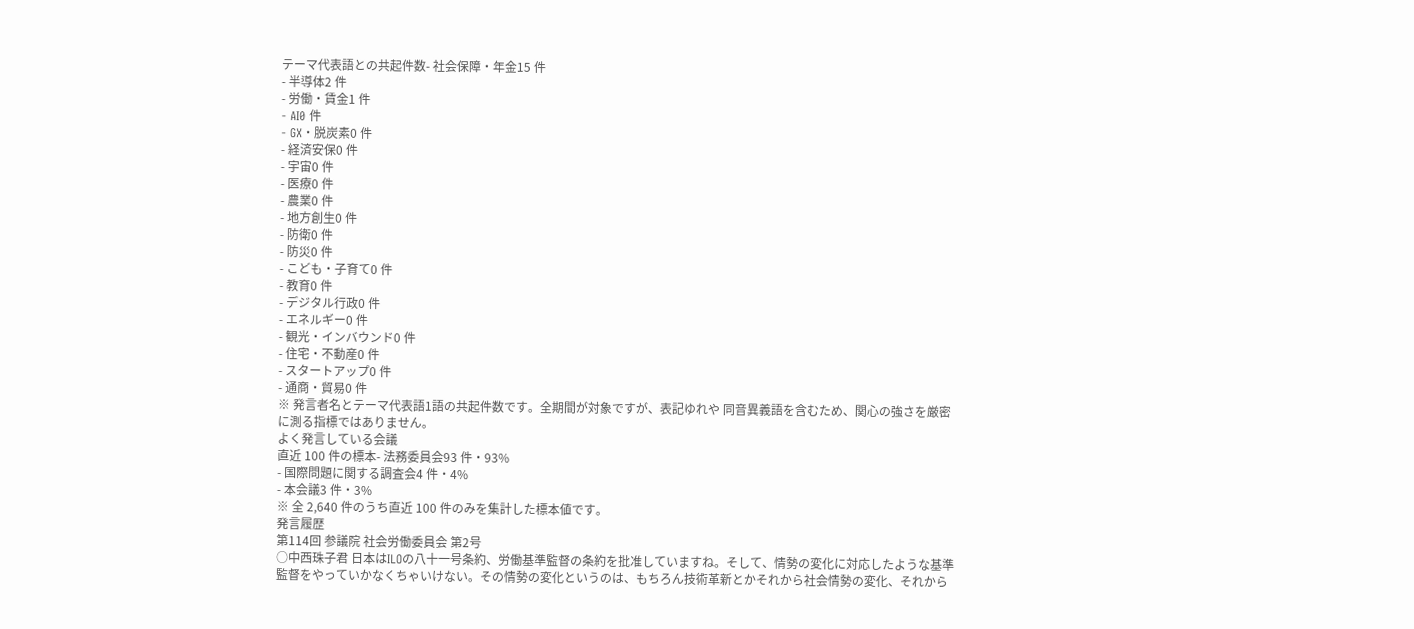テーマ代表語との共起件数- 社会保障・年金15 件
- 半導体2 件
- 労働・賃金1 件
- AI0 件
- GX・脱炭素0 件
- 経済安保0 件
- 宇宙0 件
- 医療0 件
- 農業0 件
- 地方創生0 件
- 防衛0 件
- 防災0 件
- こども・子育て0 件
- 教育0 件
- デジタル行政0 件
- エネルギー0 件
- 観光・インバウンド0 件
- 住宅・不動産0 件
- スタートアップ0 件
- 通商・貿易0 件
※ 発言者名とテーマ代表語1語の共起件数です。全期間が対象ですが、表記ゆれや 同音異義語を含むため、関心の強さを厳密に測る指標ではありません。
よく発言している会議
直近 100 件の標本- 法務委員会93 件・93%
- 国際問題に関する調査会4 件・4%
- 本会議3 件・3%
※ 全 2,640 件のうち直近 100 件のみを集計した標本値です。
発言履歴
第114回 参議院 社会労働委員会 第2号
○中西珠子君 日本はILOの八十一号条約、労働基準監督の条約を批准していますね。そして、情勢の変化に対応したような基準監督をやっていかなくちゃいけない。その情勢の変化というのは、もちろん技術革新とかそれから社会情勢の変化、それから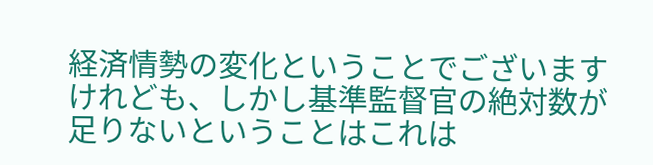経済情勢の変化ということでございますけれども、しかし基準監督官の絶対数が足りないということはこれは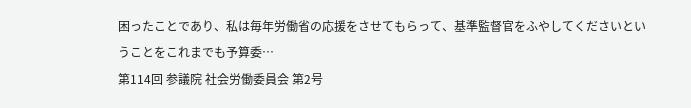困ったことであり、私は毎年労働省の応援をさせてもらって、基準監督官をふやしてくださいということをこれまでも予算委…
第114回 参議院 社会労働委員会 第2号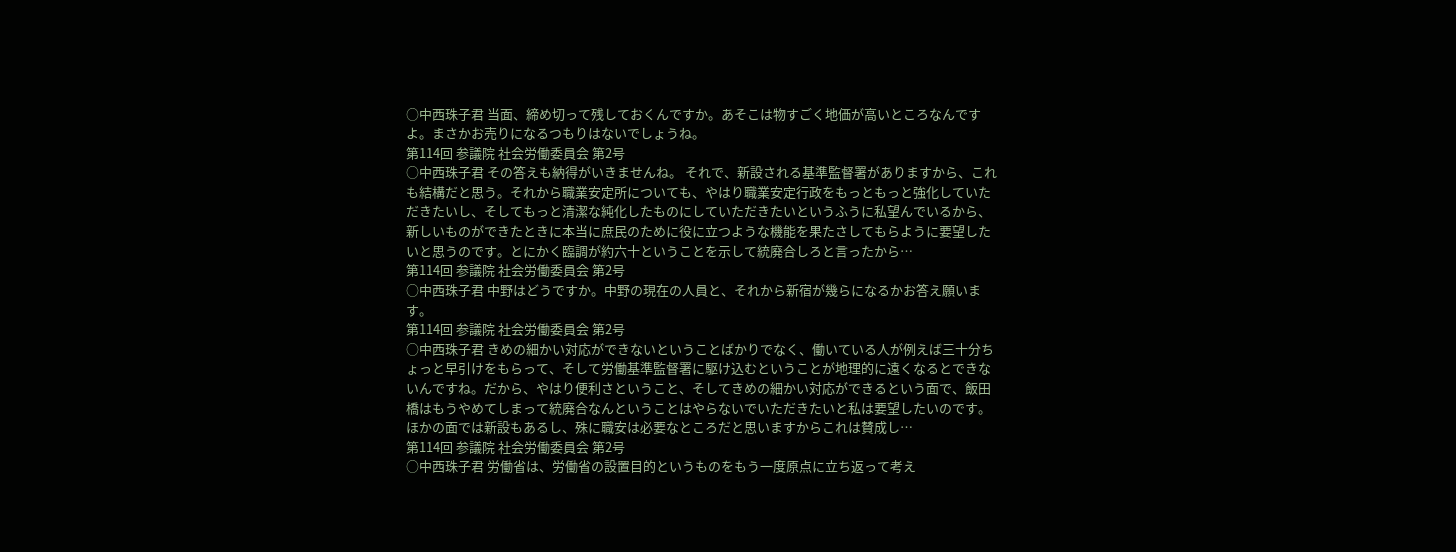○中西珠子君 当面、締め切って残しておくんですか。あそこは物すごく地価が高いところなんですよ。まさかお売りになるつもりはないでしょうね。
第114回 参議院 社会労働委員会 第2号
○中西珠子君 その答えも納得がいきませんね。 それで、新設される基準監督署がありますから、これも結構だと思う。それから職業安定所についても、やはり職業安定行政をもっともっと強化していただきたいし、そしてもっと清潔な純化したものにしていただきたいというふうに私望んでいるから、新しいものができたときに本当に庶民のために役に立つような機能を果たさしてもらように要望したいと思うのです。とにかく臨調が約六十ということを示して統廃合しろと言ったから…
第114回 参議院 社会労働委員会 第2号
○中西珠子君 中野はどうですか。中野の現在の人員と、それから新宿が幾らになるかお答え願います。
第114回 参議院 社会労働委員会 第2号
○中西珠子君 きめの細かい対応ができないということばかりでなく、働いている人が例えば三十分ちょっと早引けをもらって、そして労働基準監督署に駆け込むということが地理的に遠くなるとできないんですね。だから、やはり便利さということ、そしてきめの細かい対応ができるという面で、飯田橋はもうやめてしまって統廃合なんということはやらないでいただきたいと私は要望したいのです。 ほかの面では新設もあるし、殊に職安は必要なところだと思いますからこれは賛成し…
第114回 参議院 社会労働委員会 第2号
○中西珠子君 労働省は、労働省の設置目的というものをもう一度原点に立ち返って考え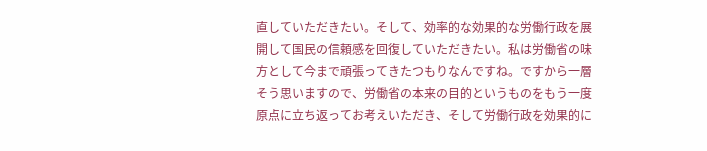直していただきたい。そして、効率的な効果的な労働行政を展開して国民の信頼感を回復していただきたい。私は労働省の味方として今まで頑張ってきたつもりなんですね。ですから一層そう思いますので、労働省の本来の目的というものをもう一度原点に立ち返ってお考えいただき、そして労働行政を効果的に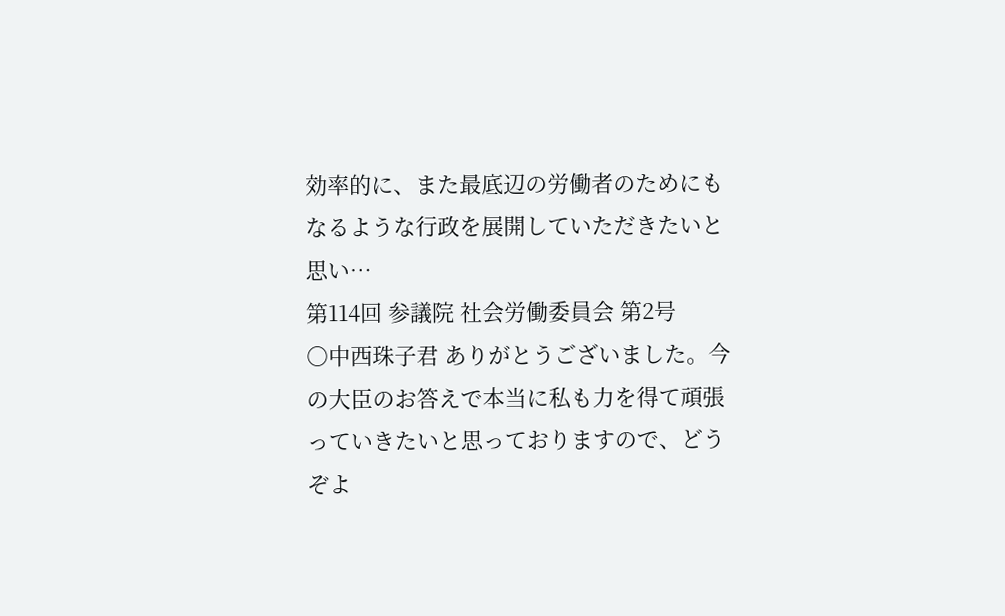効率的に、また最底辺の労働者のためにもなるような行政を展開していただきたいと思い…
第114回 参議院 社会労働委員会 第2号
○中西珠子君 ありがとうございました。今の大臣のお答えで本当に私も力を得て頑張っていきたいと思っておりますので、どうぞよ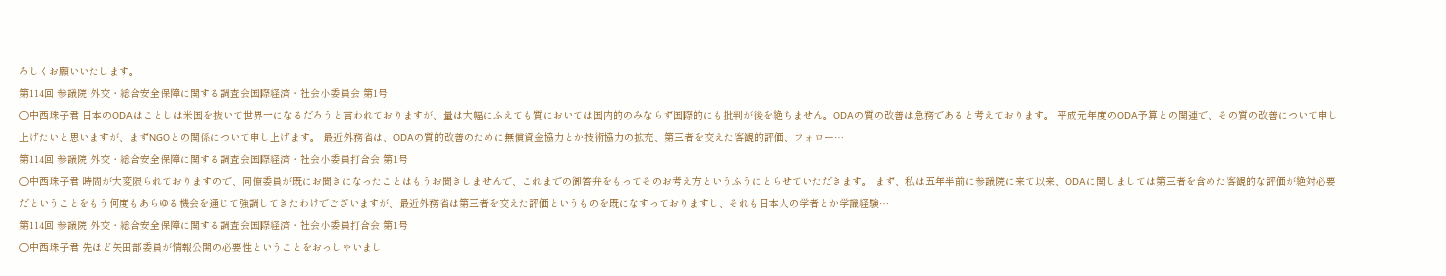ろしくお願いいたします。
第114回 参議院 外交・総合安全保障に関する調査会国際経済・社会小委員会 第1号
○中西珠子君 日本のODAはことしは米国を抜いて世界一になるだろうと言われておりますが、量は大幅にふえても質においては国内的のみならず国際的にも批判が後を絶ちません。ODAの質の改善は急務であると考えております。 平成元年度のODA予算との関連で、その質の改善について申し上げたいと思いますが、まずNGOとの関係について申し上げます。 最近外務省は、ODAの質的改善のために無償資金協力とか技術協力の拡充、第三者を交えた客観的評価、フォロー…
第114回 参議院 外交・総合安全保障に関する調査会国際経済・社会小委員打合会 第1号
○中西珠子君 時間が大変限られておりますので、同僚委員が既にお聞きになったことはもうお聞きしませんで、これまでの御答弁をもってそのお考え方というふうにとらせていただきます。 まず、私は五年半前に参議院に来て以来、ODAに関しましては第三者を含めた客観的な評価が絶対必要だということをもう何度もあらゆる機会を通じて強調してきたわけでございますが、最近外務省は第三者を交えた評価というものを既になすっておりますし、それも日本人の学者とか学識経験…
第114回 参議院 外交・総合安全保障に関する調査会国際経済・社会小委員打合会 第1号
○中西珠子君 先ほど矢田部委員が情報公開の必要性ということをおっしゃいまし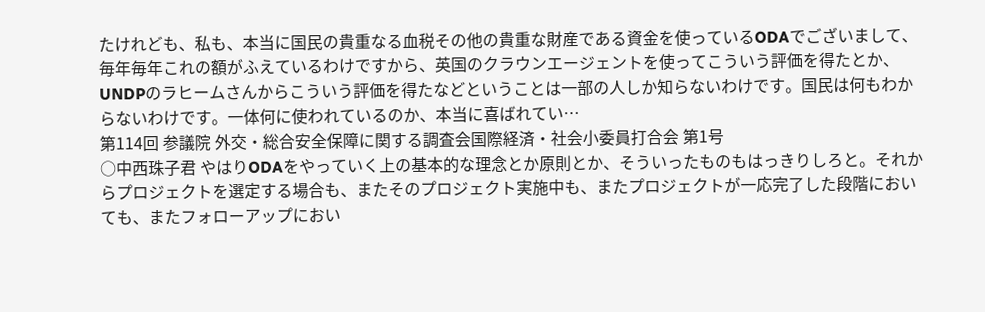たけれども、私も、本当に国民の貴重なる血税その他の貴重な財産である資金を使っているODAでございまして、毎年毎年これの額がふえているわけですから、英国のクラウンエージェントを使ってこういう評価を得たとか、UNDPのラヒームさんからこういう評価を得たなどということは一部の人しか知らないわけです。国民は何もわからないわけです。一体何に使われているのか、本当に喜ばれてい…
第114回 参議院 外交・総合安全保障に関する調査会国際経済・社会小委員打合会 第1号
○中西珠子君 やはりODAをやっていく上の基本的な理念とか原則とか、そういったものもはっきりしろと。それからプロジェクトを選定する場合も、またそのプロジェクト実施中も、またプロジェクトが一応完了した段階においても、またフォローアップにおい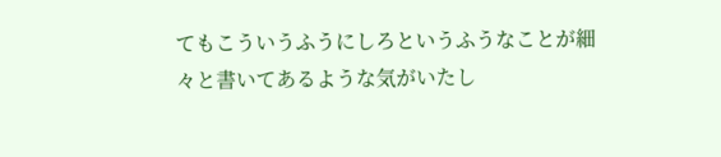てもこういうふうにしろというふうなことが細々と書いてあるような気がいたし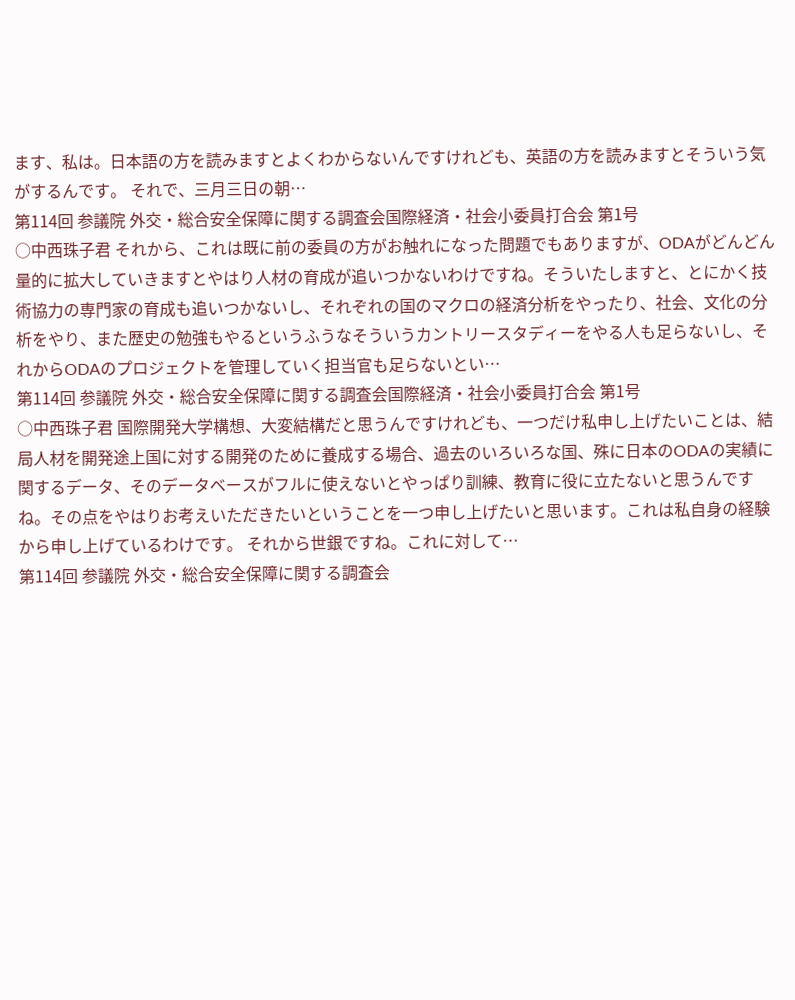ます、私は。日本語の方を読みますとよくわからないんですけれども、英語の方を読みますとそういう気がするんです。 それで、三月三日の朝…
第114回 参議院 外交・総合安全保障に関する調査会国際経済・社会小委員打合会 第1号
○中西珠子君 それから、これは既に前の委員の方がお触れになった問題でもありますが、ODAがどんどん量的に拡大していきますとやはり人材の育成が追いつかないわけですね。そういたしますと、とにかく技術協力の専門家の育成も追いつかないし、それぞれの国のマクロの経済分析をやったり、社会、文化の分析をやり、また歴史の勉強もやるというふうなそういうカントリースタディーをやる人も足らないし、それからODAのプロジェクトを管理していく担当官も足らないとい…
第114回 参議院 外交・総合安全保障に関する調査会国際経済・社会小委員打合会 第1号
○中西珠子君 国際開発大学構想、大変結構だと思うんですけれども、一つだけ私申し上げたいことは、結局人材を開発途上国に対する開発のために養成する場合、過去のいろいろな国、殊に日本のODAの実績に関するデータ、そのデータベースがフルに使えないとやっぱり訓練、教育に役に立たないと思うんですね。その点をやはりお考えいただきたいということを一つ申し上げたいと思います。これは私自身の経験から申し上げているわけです。 それから世銀ですね。これに対して…
第114回 参議院 外交・総合安全保障に関する調査会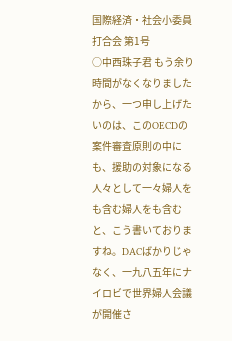国際経済・社会小委員打合会 第1号
○中西珠子君 もう余り時間がなくなりましたから、一つ申し上げたいのは、このOECDの案件審査原則の中にも、援助の対象になる人々として一々婦人をも含む婦人をも含むと、こう書いておりますね。DACばかりじゃなく、一九八五年にナイロビで世界婦人会議が開催さ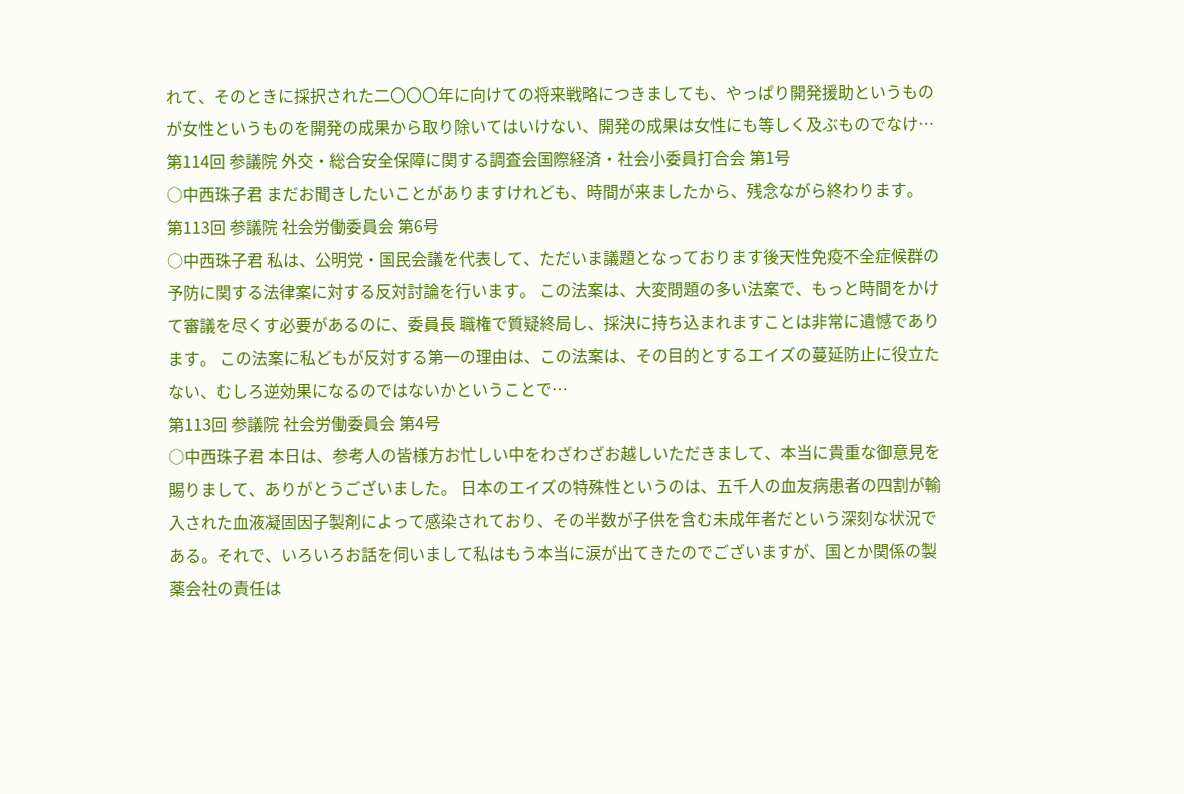れて、そのときに採択された二〇〇〇年に向けての将来戦略につきましても、やっぱり開発援助というものが女性というものを開発の成果から取り除いてはいけない、開発の成果は女性にも等しく及ぶものでなけ…
第114回 参議院 外交・総合安全保障に関する調査会国際経済・社会小委員打合会 第1号
○中西珠子君 まだお聞きしたいことがありますけれども、時間が来ましたから、残念ながら終わります。
第113回 参議院 社会労働委員会 第6号
○中西珠子君 私は、公明党・国民会議を代表して、ただいま議題となっております後天性免疫不全症候群の予防に関する法律案に対する反対討論を行います。 この法案は、大変問題の多い法案で、もっと時間をかけて審議を尽くす必要があるのに、委員長 職権で質疑終局し、採決に持ち込まれますことは非常に遺憾であります。 この法案に私どもが反対する第一の理由は、この法案は、その目的とするエイズの蔓延防止に役立たない、むしろ逆効果になるのではないかということで…
第113回 参議院 社会労働委員会 第4号
○中西珠子君 本日は、参考人の皆様方お忙しい中をわざわざお越しいただきまして、本当に貴重な御意見を賜りまして、ありがとうございました。 日本のエイズの特殊性というのは、五千人の血友病患者の四割が輸入された血液凝固因子製剤によって感染されており、その半数が子供を含む未成年者だという深刻な状況である。それで、いろいろお話を伺いまして私はもう本当に涙が出てきたのでございますが、国とか関係の製薬会社の責任は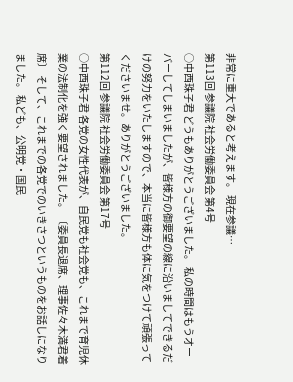非常に重大であると考えます。 現在参議…
第113回 参議院 社会労働委員会 第4号
○中西珠子君 どうもありがとうございました。 私の時間はもうオーバーしてしまいましたが、皆様方の御要望の線に沿いましてできるだけの努力をいたしますので、本当に皆様方も体に気をつけて頑張ってくださいませ。ありがとうございました。
第112回 参議院 社会労働委員会 第17号
○中西珠子君 各党の女性代表が、自民党も社会党も、これまで育児休業の法制化を強く要望されました。 〔委員長退席、理事佐々木満君着席〕 そして、これまでの各党でのいきさつというものをお話しになりました。 私ども、公明党・国民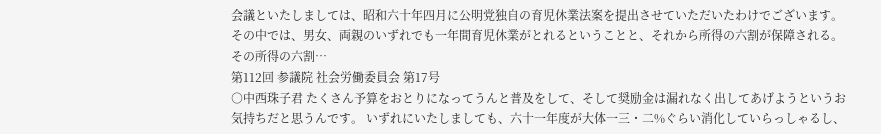会議といたしましては、昭和六十年四月に公明党独自の育児休業法案を提出させていただいたわけでございます。その中では、男女、両親のいずれでも一年間育児休業がとれるということと、それから所得の六割が保障される。その所得の六割…
第112回 参議院 社会労働委員会 第17号
○中西珠子君 たくさん予算をおとりになってうんと普及をして、そして奨励金は漏れなく出してあげようというお気持ちだと思うんです。 いずれにいたしましても、六十一年度が大体一三・二%ぐらい消化していらっしゃるし、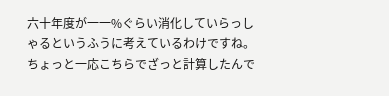六十年度が一一%ぐらい消化していらっしゃるというふうに考えているわけですね。ちょっと一応こちらでざっと計算したんで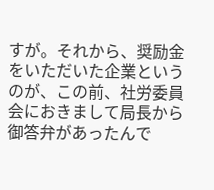すが。それから、奨励金をいただいた企業というのが、この前、社労委員会におきまして局長から御答弁があったんで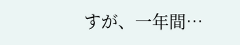すが、一年間…